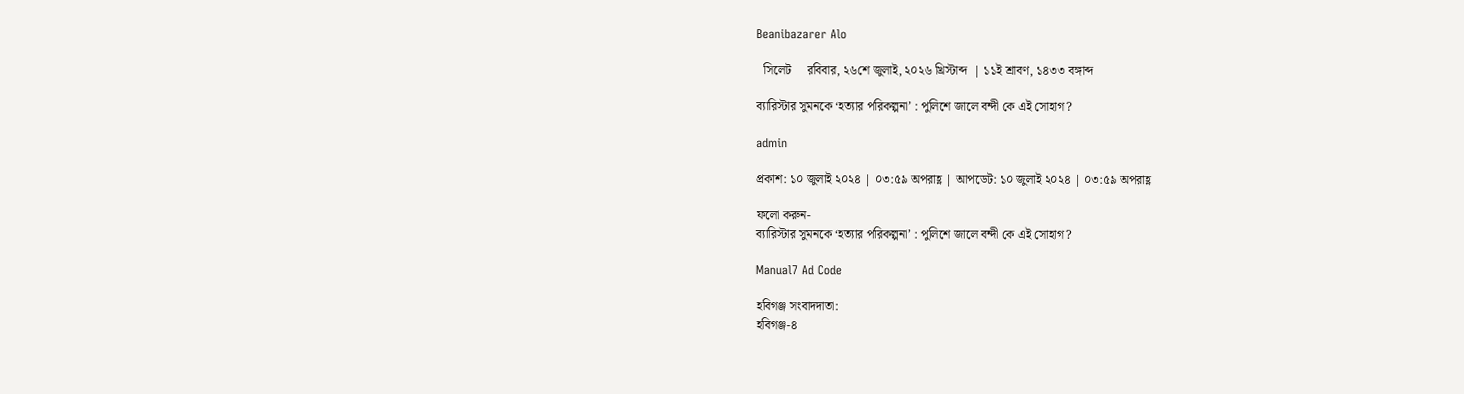Beanibazarer Alo

  সিলেট     রবিবার, ২৬শে জুলাই, ২০২৬ খ্রিস্টাব্দ  | ১১ই শ্রাবণ, ১৪৩৩ বঙ্গাব্দ

ব্যারিস্টার সুমনকে ‘হত্যার পরিকল্পনা’ : পুলিশে জালে বন্দী কে এই সোহাগ?

admin

প্রকাশ: ১০ জুলাই ২০২৪ | ০৩:৫৯ অপরাহ্ণ | আপডেট: ১০ জুলাই ২০২৪ | ০৩:৫৯ অপরাহ্ণ

ফলো করুন-
ব্যারিস্টার সুমনকে ‘হত্যার পরিকল্পনা’ : পুলিশে জালে বন্দী কে এই সোহাগ?

Manual7 Ad Code

হবিগঞ্জ সংবাদদাতা:
হবিগঞ্জ-৪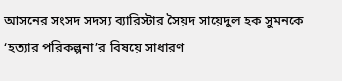আসনের সংসদ সদস্য ব্যারিস্টার সৈয়দ সায়েদুল হক সুমনকে ‘হত্যার পরিকল্পনা’র বিষয়ে সাধারণ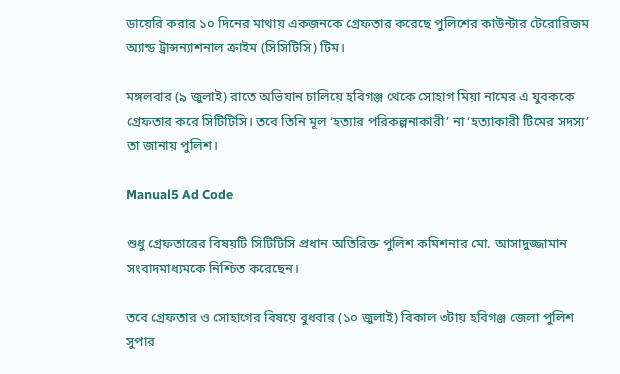ডায়েরি করার ১০ দিনের মাথায় একজনকে গ্রেফতার করেছে পুলিশের কাউন্টার টেরোরিজম অ্যান্ড ট্রান্সন্যাশনাল ক্রাইম (সিসিটিসি) টিম।

মঙ্গলবার (৯ জুলাই) রাতে অভিযান চালিয়ে হবিগঞ্জ থেকে সোহাগ মিয়া নামের এ যুবককে গ্রেফতার করে সিটিটিসি। তবে তিনি মূল ‘হত্যার পরিকল্পনাকারী’ না ‘হত্যাকারী টিমের সদস্য’ তা জানায় পুলিশ।

Manual5 Ad Code

শুধু গ্রেফতারের বিষয়টি সিটিটিসি প্রধান অতিরিক্ত পুলিশ কমিশনার মো. আসাদুজ্জামান সংবাদমাধ্যমকে নিশ্চিত করেছেন।

তবে গ্রেফতার ও সোহাগের বিষয়ে বুধবার (১০ জুলাই) বিকাল ৩টায় হবিগঞ্জ জেলা পুলিশ সুপার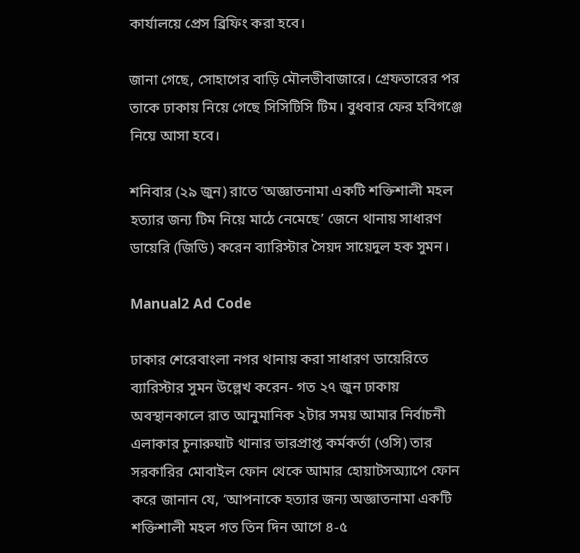কার্যালয়ে প্রেস ব্রিফিং করা হবে।

জানা গেছে, সোহাগের বাড়ি মৌলভীবাজারে। গ্রেফতারের পর তাকে ঢাকায় নিয়ে গেছে সিসিটিসি টিম। বুধবার ফের হবিগঞ্জে নিয়ে আসা হবে।

শনিবার (২৯ জুন) রাতে ‘অজ্ঞাতনামা একটি শক্তিশালী মহল হত্যার জন্য টিম নিয়ে মাঠে নেমেছে’ জেনে থানায় সাধারণ ডায়েরি (জিডি) করেন ব্যারিস্টার সৈয়দ সায়েদুল হক সুমন।

Manual2 Ad Code

ঢাকার শেরেবাংলা নগর থানায় করা সাধারণ ডায়েরিতে ব্যারিস্টার সুমন উল্লেখ করেন- গত ২৭ জুন ঢাকায় অবস্থানকালে রাত আনুমানিক ২টার সময় আমার নির্বাচনী এলাকার চুনারুঘাট থানার ভারপ্রাপ্ত কর্মকর্তা (ওসি) তার সরকারির মোবাইল ফোন থেকে আমার হোয়াটসঅ্যাপে ফোন করে জানান যে, ‘আপনাকে হত্যার জন্য অজ্ঞাতনামা একটি শক্তিশালী মহল গত তিন দিন আগে ৪-৫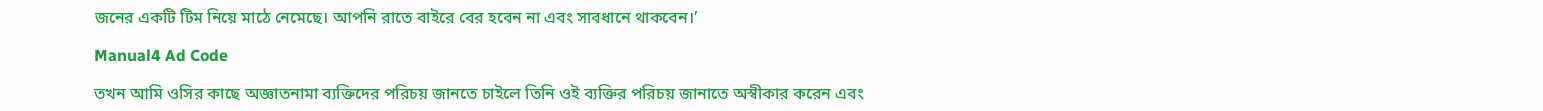জনের একটি টিম নিয়ে মাঠে নেমেছে। আপনি রাতে বাইরে বের হবেন না এবং সাবধানে থাকবেন।’

Manual4 Ad Code

তখন আমি ওসির কাছে অজ্ঞাতনামা ব্যক্তিদের পরিচয় জানতে চাইলে তিনি ওই ব্যক্তির পরিচয় জানাতে অস্বীকার করেন এবং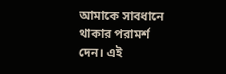আমাকে সাবধানে থাকার পরামর্শ দেন। এই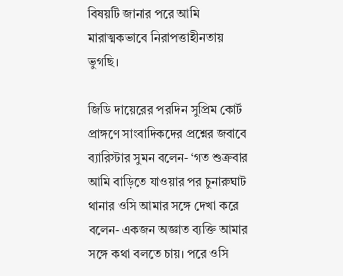বিষয়টি জানার পরে আমি মারাত্মকভাবে নিরাপত্তাহীনতায় ভুগছি।

জিডি দায়েরের পরদিন সুপ্রিম কোর্ট প্রাঙ্গণে সাংবাদিকদের প্রশ্নের জবাবে ব্যারিস্টার সুমন বলেন- ‘গত শুক্রবার আমি বাড়িতে যাওয়ার পর চুনারুঘাট থানার ওসি আমার সঙ্গে দেখা করে বলেন- একজন অজ্ঞাত ব্যক্তি আমার সঙ্গে কথা বলতে চায়। পরে ওসি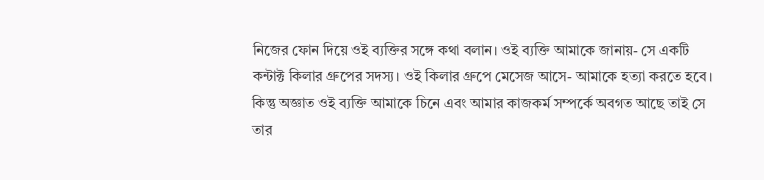নিজের ফোন দিয়ে ওই ব্যক্তির সঙ্গে কথা বলান। ওই ব্যক্তি আমাকে জানায়- সে একটি কন্টাক্ট কিলার গ্রুপের সদস্য। ওই কিলার গ্রুপে মেসেজ আসে- আমাকে হত্যা করতে হবে। কিন্তু অজ্ঞাত ওই ব্যক্তি আমাকে চিনে এবং আমার কাজকর্ম সম্পর্কে অবগত আছে তাই সে তার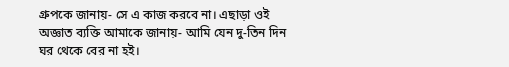গ্রুপকে জানায়- সে এ কাজ করবে না। এছাড়া ওই অজ্ঞাত ব্যক্তি আমাকে জানায়- আমি যেন দু-তিন দিন ঘর থেকে বের না হই।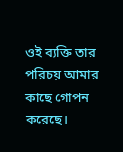ওই ব্যক্তি তার পরিচয় আমার কাছে গোপন করেছে।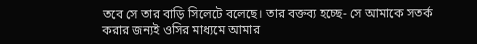তবে সে তার বাড়ি সিলেটে বলেছে। তার বক্তব্য হচ্ছে- সে আমাকে সতর্ক করার জন্যই ওসির মাধ্যমে আমার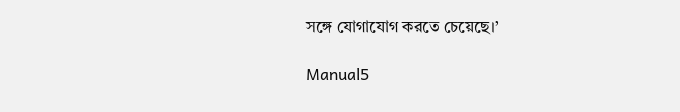সঙ্গে যোগাযোগ করতে চেয়েছে।’

Manual5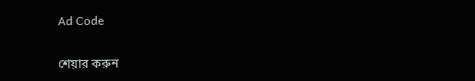Ad Code

শেয়ার করুন